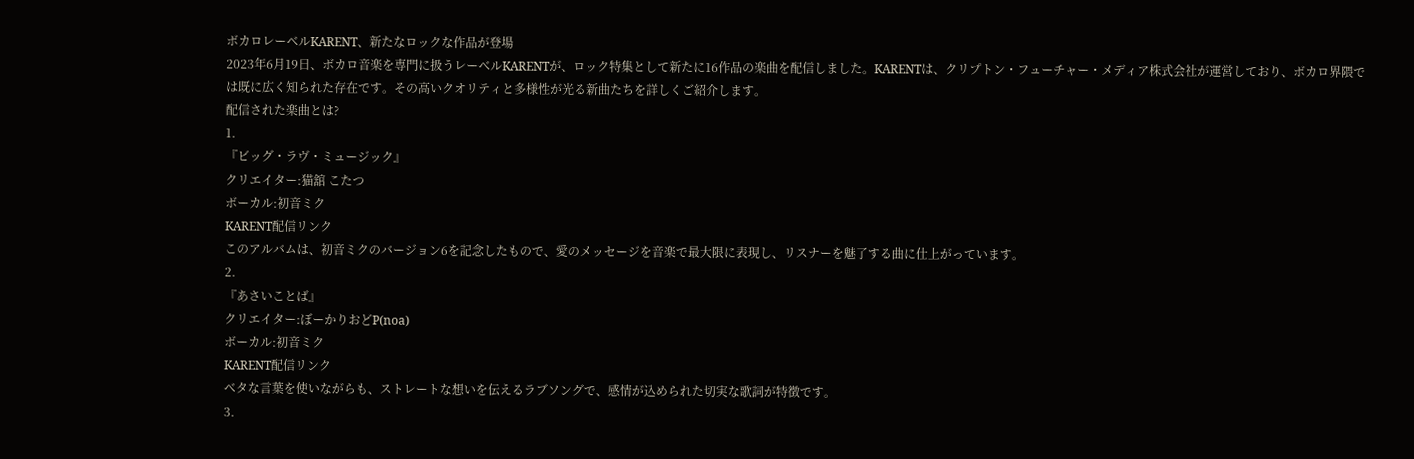ボカロレーベルKARENT、新たなロックな作品が登場
2023年6月19日、ボカロ音楽を専門に扱うレーベルKARENTが、ロック特集として新たに16作品の楽曲を配信しました。KARENTは、クリプトン・フューチャー・メディア株式会社が運営しており、ボカロ界隈では既に広く知られた存在です。その高いクオリティと多様性が光る新曲たちを詳しくご紹介します。
配信された楽曲とは?
1.
『ビッグ・ラヴ・ミュージック』
クリエイター:猫舘 こたつ
ボーカル:初音ミク
KARENT配信リンク
このアルバムは、初音ミクのバージョン6を記念したもので、愛のメッセージを音楽で最大限に表現し、リスナーを魅了する曲に仕上がっています。
2.
『あさいことば』
クリエイター:ぼーかりおどP(noa)
ボーカル:初音ミク
KARENT配信リンク
ベタな言葉を使いながらも、ストレートな想いを伝えるラブソングで、感情が込められた切実な歌詞が特徴です。
3.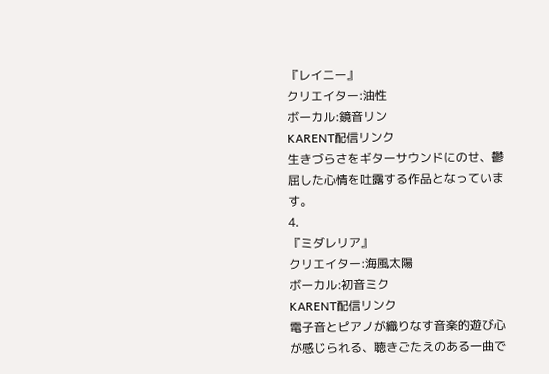『レイニー』
クリエイター:油性
ボーカル:鏡音リン
KARENT配信リンク
生きづらさをギターサウンドにのせ、鬱屈した心情を吐露する作品となっています。
4.
『ミダレリア』
クリエイター:海風太陽
ボーカル:初音ミク
KARENT配信リンク
電子音とピアノが織りなす音楽的遊び心が感じられる、聴きごたえのある一曲で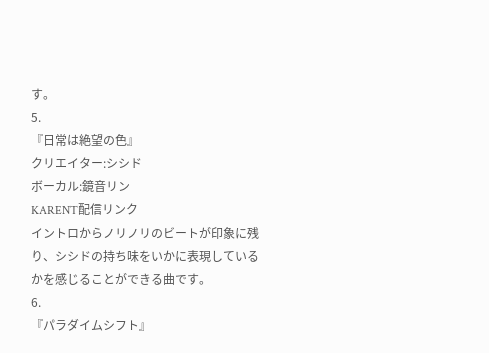す。
5.
『日常は絶望の色』
クリエイター:シシド
ボーカル:鏡音リン
KARENT配信リンク
イントロからノリノリのビートが印象に残り、シシドの持ち味をいかに表現しているかを感じることができる曲です。
6.
『パラダイムシフト』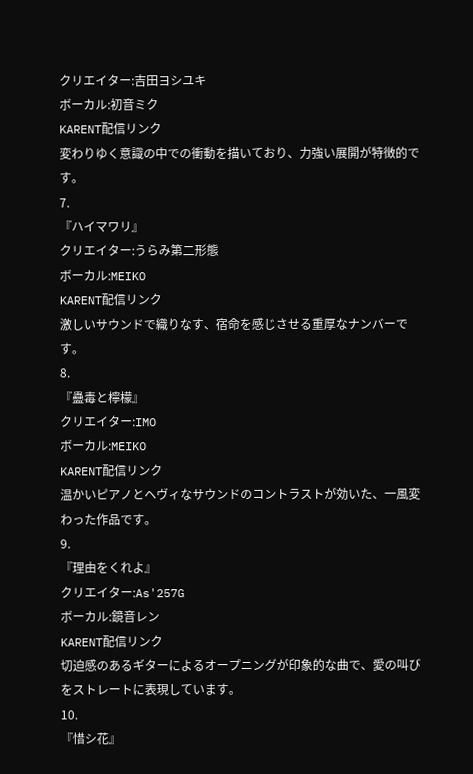クリエイター:吉田ヨシユキ
ボーカル:初音ミク
KARENT配信リンク
変わりゆく意識の中での衝動を描いており、力強い展開が特徴的です。
7.
『ハイマワリ』
クリエイター:うらみ第二形態
ボーカル:MEIKO
KARENT配信リンク
激しいサウンドで織りなす、宿命を感じさせる重厚なナンバーです。
8.
『蠱毒と檸檬』
クリエイター:IMO
ボーカル:MEIKO
KARENT配信リンク
温かいピアノとヘヴィなサウンドのコントラストが効いた、一風変わった作品です。
9.
『理由をくれよ』
クリエイター:As'257G
ボーカル:鏡音レン
KARENT配信リンク
切迫感のあるギターによるオープニングが印象的な曲で、愛の叫びをストレートに表現しています。
10.
『惜シ花』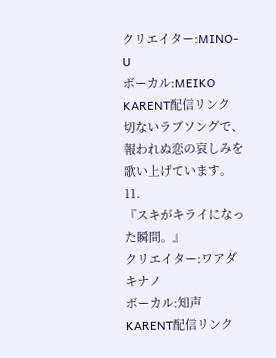クリエイター:MINO-U
ボーカル:MEIKO
KARENT配信リンク
切ないラブソングで、報われぬ恋の哀しみを歌い上げています。
11.
『スキがキライになった瞬間。』
クリエイター:ワアダキナノ
ボーカル:知声
KARENT配信リンク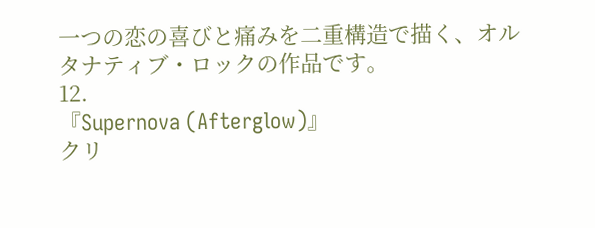一つの恋の喜びと痛みを二重構造で描く、オルタナティブ・ロックの作品です。
12.
『Supernova (Afterglow)』
クリ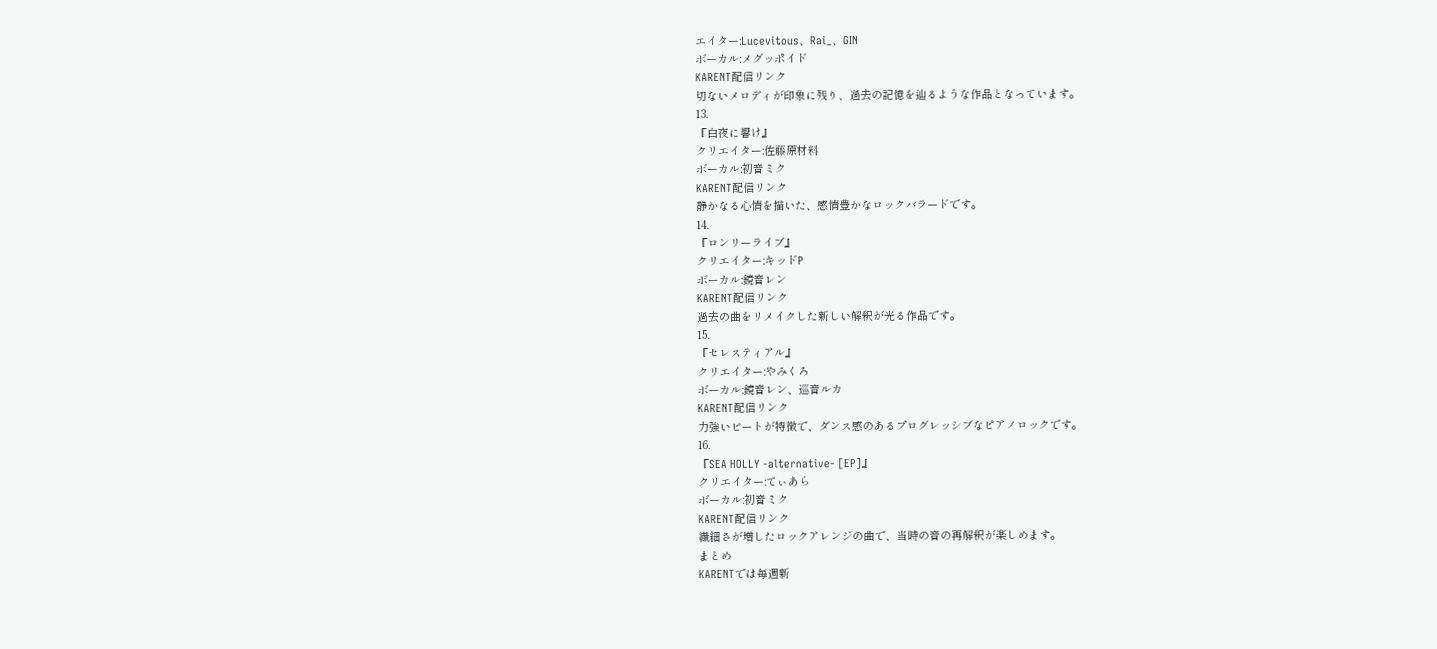エイター:Lucevitous、Rai_、GIN
ボーカル:メグッポイド
KARENT配信リンク
切ないメロディが印象に残り、過去の記憶を辿るような作品となっています。
13.
『白夜に響け』
クリエイター:佐藤原材料
ボーカル:初音ミク
KARENT配信リンク
静かなる心情を描いた、感情豊かなロックバラードです。
14.
『ロンリーライブ』
クリエイター:キッドP
ボーカル:鏡音レン
KARENT配信リンク
過去の曲をリメイクした新しい解釈が光る作品です。
15.
『セレスティアル』
クリエイター:やみくろ
ボーカル:鏡音レン、巡音ルカ
KARENT配信リンク
力強いビートが特徴で、ダンス感のあるプログレッシブなピアノロックです。
16.
『SEA HOLLY -alternative- [EP]』
クリエイター:てぃあら
ボーカル:初音ミク
KARENT配信リンク
繊細さが増したロックアレンジの曲で、当時の音の再解釈が楽しめます。
まとめ
KARENTでは毎週新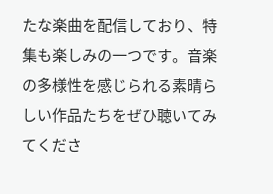たな楽曲を配信しており、特集も楽しみの一つです。音楽の多様性を感じられる素晴らしい作品たちをぜひ聴いてみてくださ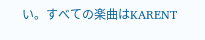い。すべての楽曲はKARENT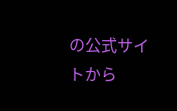の公式サイトから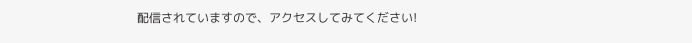配信されていますので、アクセスしてみてください!